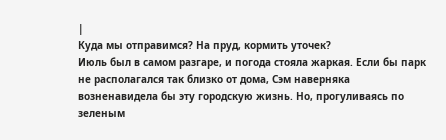|
Куда мы отправимся? На пруд, кормить уточек?
Июль был в самом разгаре, и погода стояла жаркая. Если бы парк не располагался так близко от дома, Сэм наверняка возненавидела бы эту городскую жизнь. Но, прогуливаясь по зеленым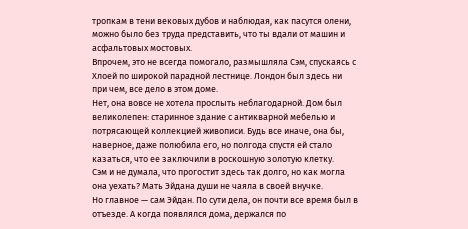тропкам в тени вековых дубов и наблюдая, как пасутся олени, можно было без труда представить, что ты вдали от машин и асфальтовых мостовых.
Впрочем, это не всегда помогало, размышляла Сэм, спускаясь с Хлоей по широкой парадной лестнице. Лондон был здесь ни при чем, все дело в этом доме.
Нет, она вовсе не хотела прослыть неблагодарной. Дом был великолепен: старинное здание с антикварной мебелью и потрясающей коллекцией живописи. Будь все иначе, она бы, наверное, даже полюбила его, но полгода спустя ей стало казаться, что ее заключили в роскошную золотую клетку.
Сэм и не думала, что прогостит здесь так долго, но как могла она уехать? Мать Эйдана души не чаяла в своей внучке.
Но главное — сам Эйдан. По сути дела, он почти все время был в отъезде. А когда появлялся дома, держался по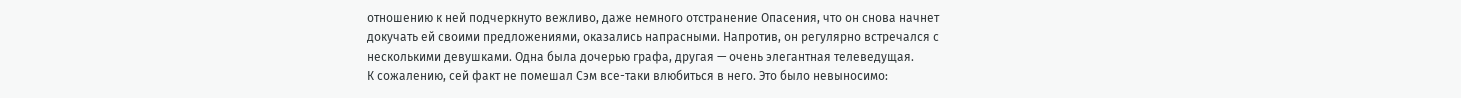отношению к ней подчеркнуто вежливо, даже немного отстранение Опасения, что он снова начнет докучать ей своими предложениями, оказались напрасными. Напротив, он регулярно встречался с несколькими девушками. Одна была дочерью графа, другая — очень элегантная телеведущая.
К сожалению, сей факт не помешал Сэм все-таки влюбиться в него. Это было невыносимо: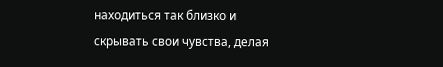находиться так близко и скрывать свои чувства, делая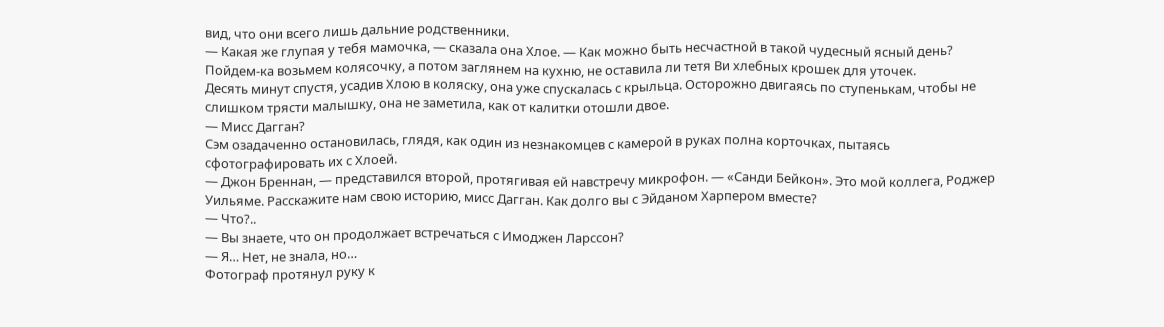вид, что они всего лишь дальние родственники.
— Какая же глупая у тебя мамочка, — сказала она Хлое. — Как можно быть несчастной в такой чудесный ясный день? Пойдем-ка возьмем колясочку, а потом заглянем на кухню, не оставила ли тетя Ви хлебных крошек для уточек.
Десять минут спустя, усадив Хлою в коляску, она уже спускалась с крыльца. Осторожно двигаясь по ступенькам, чтобы не слишком трясти малышку, она не заметила, как от калитки отошли двое.
— Мисс Дагган?
Сэм озадаченно остановилась, глядя, как один из незнакомцев с камерой в руках полна корточках, пытаясь сфотографировать их с Хлоей.
— Джон Бреннан, — представился второй, протягивая ей навстречу микрофон. — «Санди Бейкон». Это мой коллега, Роджер Уильяме. Расскажите нам свою историю, мисс Дагган. Как долго вы с Эйданом Харпером вместе?
— Что?..
— Вы знаете, что он продолжает встречаться с Имоджен Ларссон?
— Я… Нет, не знала, но…
Фотограф протянул руку к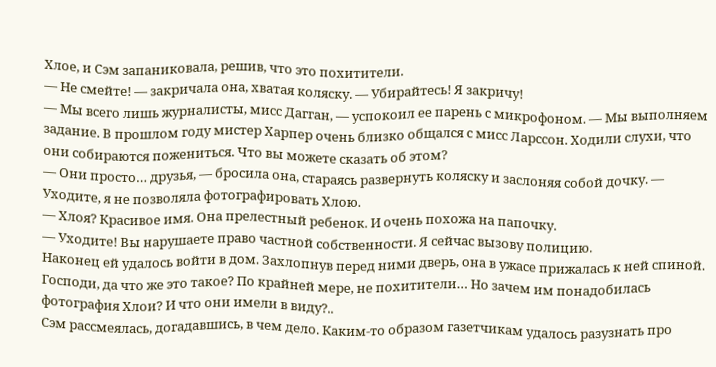Хлое, и Сэм запаниковала, решив, что это похитители.
— Не смейте! — закричала она, хватая коляску. — Убирайтесь! Я закричу!
— Мы всего лишь журналисты, мисс Дагган, — успокоил ее парень с микрофоном. — Мы выполняем задание. В прошлом году мистер Харпер очень близко общался с мисс Ларссон. Ходили слухи, что они собираются пожениться. Что вы можете сказать об этом?
— Они просто… друзья, — бросила она, стараясь развернуть коляску и заслоняя собой дочку. — Уходите, я не позволяла фотографировать Хлою.
— Хлоя? Красивое имя. Она прелестный ребенок. И очень похожа на папочку.
— Уходите! Вы нарушаете право частной собственности. Я сейчас вызову полицию.
Наконец ей удалось войти в дом. Захлопнув перед ними дверь, она в ужасе прижалась к ней спиной. Господи, да что же это такое? По крайней мере, не похитители… Но зачем им понадобилась фотография Хлои? И что они имели в виду?..
Сэм рассмеялась, догадавшись, в чем дело. Каким-то образом газетчикам удалось разузнать про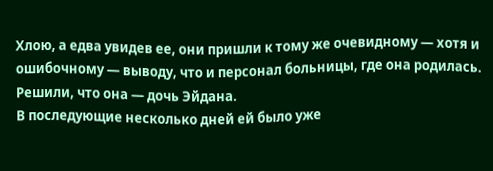Хлою, а едва увидев ее, они пришли к тому же очевидному — хотя и ошибочному — выводу, что и персонал больницы, где она родилась. Решили, что она — дочь Эйдана.
В последующие несколько дней ей было уже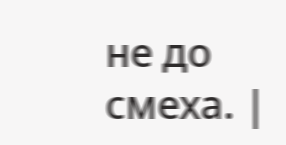не до смеха. |